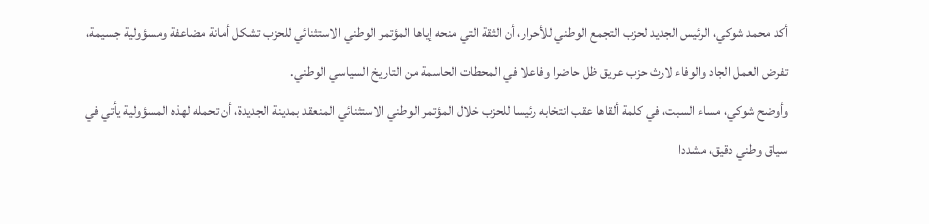أكد محمد شوكي، الرئيس الجديد لحزب التجمع الوطني للأحرار، أن الثقة التي منحه إياها المؤتمر الوطني الاستثنائي للحزب تشكل أمانة مضاعفة ومسؤولية جسيمة، تفرض العمل الجاد والوفاء لارث حزب عريق ظل حاضرا وفاعلا في المحطات الحاسمة من التاريخ السياسي الوطني.
وأوضح شوكي، مساء السبت، في كلمة ألقاها عقب انتخابه رئيسا للحزب خلال المؤتمر الوطني الاستثنائي المنعقد بمدينة الجديدة، أن تحمله لهذه المسؤولية يأتي في سياق وطني دقيق، مشددا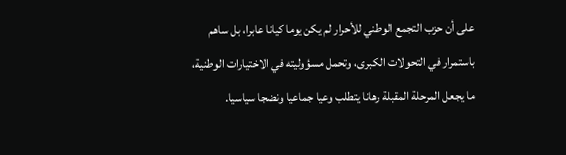على أن حزب التجمع الوطني للأحرار لم يكن يوما كيانا عابرا، بل ساهم باستمرار في التحولات الكبرى، وتحمل مسؤوليته في الاختيارات الوطنية، ما يجعل المرحلة المقبلة رهانا يتطلب وعيا جماعيا ونضجا سياسيا.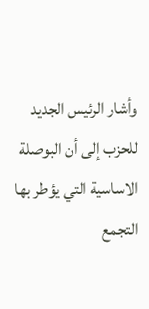وأشار الرئيس الجديد للحزب إلى أن البوصلة الاساسية التي يؤطر بها التجمع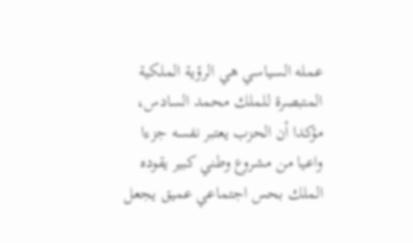عمله السياسي هي الرؤية الملكية المتبصرة للملك محمد السادس، مؤكدا أن الحزب يعتبر نفسه جزءا واعيا من مشروع وطني كبير يقوده الملك بحس اجتماعي عميق يجعل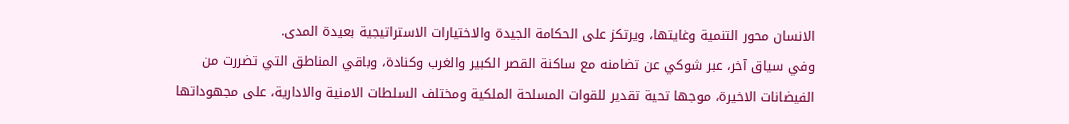الانسان محور التنمية وغايتها، ويرتكز على الحكامة الجيدة والاختيارات الاستراتيجية بعيدة المدى.
وفي سياق آخر، عبر شوكي عن تضامنه مع ساكنة القصر الكبير والغرب وكنادة، وباقي المناطق التي تضررت من الفيضانات الاخيرة، موجها تحية تقدير للقوات المسلحة الملكية ومختلف السلطات الامنية والادارية، على مجهوداتها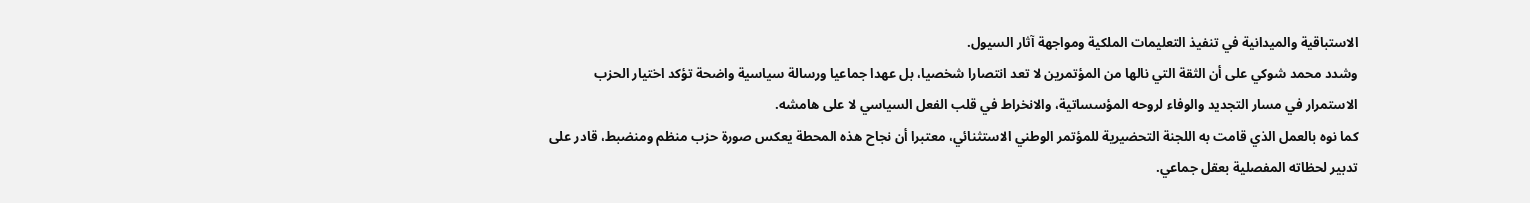الاستباقية والميدانية في تنفيذ التعليمات الملكية ومواجهة آثار السيول.
وشدد محمد شوكي على أن الثقة التي نالها من المؤتمرين لا تعد انتصارا شخصيا، بل عهدا جماعيا ورسالة سياسية واضحة تؤكد اختيار الحزب الاستمرار في مسار التجديد والوفاء لروحه المؤسساتية، والانخراط في قلب الفعل السياسي لا على هامشه.
كما نوه بالعمل الذي قامت به اللجنة التحضيرية للمؤتمر الوطني الاستثنائي، معتبرا أن نجاح هذه المحطة يعكس صورة حزب منظم ومنضبط، قادر على تدبير لحظاته المفصلية بعقل جماعي.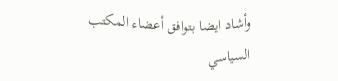وأشاد ايضا بتوافق أعضاء المكتب السياسي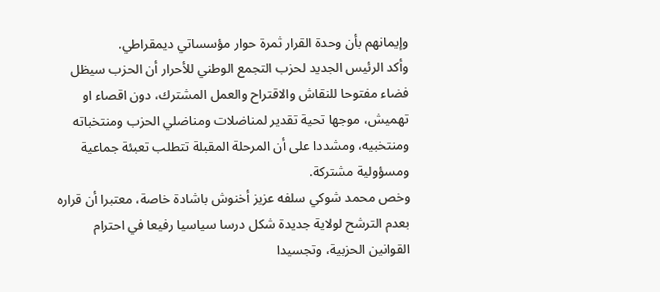وإيمانهم بأن وحدة القرار ثمرة حوار مؤسساتي ديمقراطي.
وأكد الرئيس الجديد لحزب التجمع الوطني للأحرار أن الحزب سيظل فضاء مفتوحا للنقاش والاقتراح والعمل المشترك، دون اقصاء او تهميش، موجها تحية تقدير لمناضلات ومناضلي الحزب ومنتخباته ومنتخبيه، ومشددا على أن المرحلة المقبلة تتطلب تعبئة جماعية ومسؤولية مشتركة.
وخص محمد شوكي سلفه عزيز أخنوش باشادة خاصة، معتبرا أن قراره بعدم الترشح لولاية جديدة شكل درسا سياسيا رفيعا في احترام القوانين الحزبية، وتجسيدا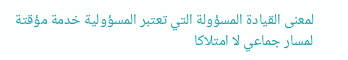لمعنى القيادة المسؤولة التي تعتبر المسؤولية خدمة مؤقتة لمسار جماعي لا امتلاكا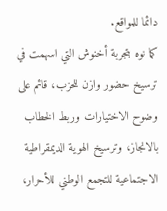دائما للمواقع.
كما نوه بتجربة أخنوش التي اسهمت في ترسيخ حضور وازن للحزب، قائم على وضوح الاختيارات وربط الخطاب بالانجاز، وترسيخ الهوية الديمقراطية الاجتماعية للتجمع الوطني للأحرار،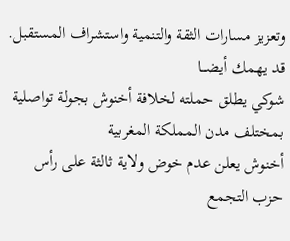وتعزيز مسارات الثقة والتنمية واستشراف المستقبل.
قد يهمك أيضـــا
شوكي يطلق حملته لخلافة أخنوش بجولة تواصلية بمختلف مدن المملكة المغربية
أخنوش يعلن عدم خوض ولاية ثالثة على رأس حزب التجمع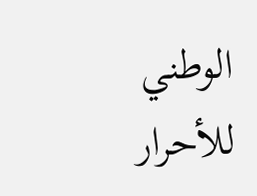الوطني للأحرار